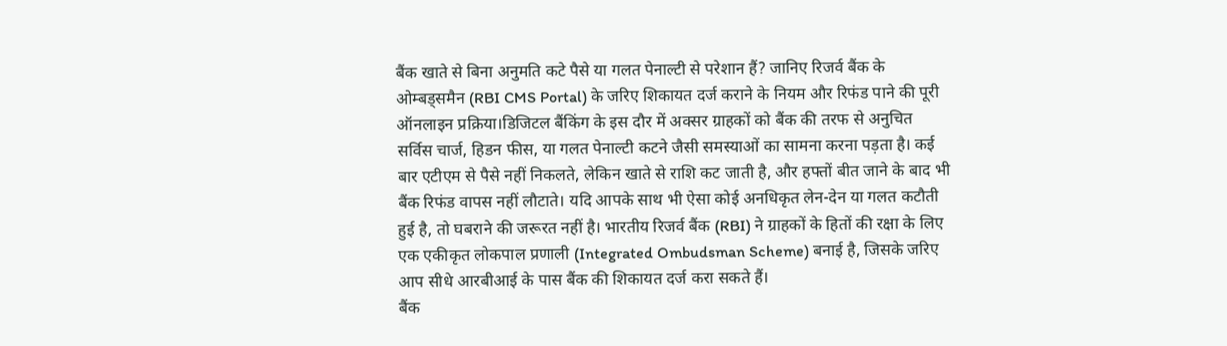बैंक खाते से बिना अनुमति कटे पैसे या गलत पेनाल्टी से परेशान हैं? जानिए रिजर्व बैंक के ओम्बड्समैन (RBI CMS Portal) के जरिए शिकायत दर्ज कराने के नियम और रिफंड पाने की पूरी ऑनलाइन प्रक्रिया।डिजिटल बैंकिंग के इस दौर में अक्सर ग्राहकों को बैंक की तरफ से अनुचित सर्विस चार्ज, हिडन फीस, या गलत पेनाल्टी कटने जैसी समस्याओं का सामना करना पड़ता है। कई बार एटीएम से पैसे नहीं निकलते, लेकिन खाते से राशि कट जाती है, और हफ्तों बीत जाने के बाद भी बैंक रिफंड वापस नहीं लौटाते। यदि आपके साथ भी ऐसा कोई अनधिकृत लेन-देन या गलत कटौती हुई है, तो घबराने की जरूरत नहीं है। भारतीय रिजर्व बैंक (RBI) ने ग्राहकों के हितों की रक्षा के लिए एक एकीकृत लोकपाल प्रणाली (Integrated Ombudsman Scheme) बनाई है, जिसके जरिए आप सीधे आरबीआई के पास बैंक की शिकायत दर्ज करा सकते हैं।
बैंक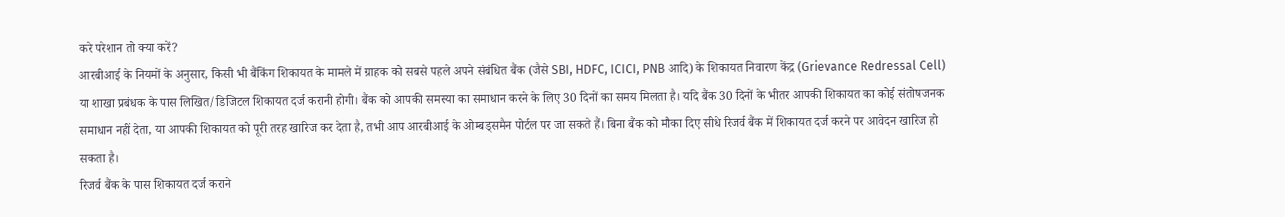करे परेशान तो क्या करें?
आरबीआई के नियमों के अनुसार, किसी भी बैंकिंग शिकायत के मामले में ग्राहक को सबसे पहले अपने संबंधित बैंक (जैसे SBI, HDFC, ICICI, PNB आदि) के शिकायत निवारण केंद्र (Grievance Redressal Cell) या शाखा प्रबंधक के पास लिखित/डिजिटल शिकायत दर्ज करानी होगी। बैंक को आपकी समस्या का समाधान करने के लिए 30 दिनों का समय मिलता है। यदि बैंक 30 दिनों के भीतर आपकी शिकायत का कोई संतोषजनक समाधान नहीं देता, या आपकी शिकायत को पूरी तरह खारिज कर देता है, तभी आप आरबीआई के ओम्बड्समैन पोर्टल पर जा सकते हैं। बिना बैंक को मौका दिए सीधे रिजर्व बैंक में शिकायत दर्ज करने पर आवेदन खारिज हो सकता है।
रिजर्व बैंक के पास शिकायत दर्ज कराने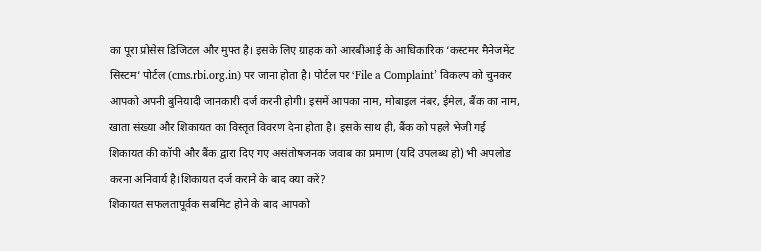का पूरा प्रोसेस डिजिटल और मुफ्त है। इसके लिए ग्राहक को आरबीआई के आधिकारिक ‘कस्टमर मैनेजमेंट सिस्टम’ पोर्टल (cms.rbi.org.in) पर जाना होता है। पोर्टल पर ‘File a Complaint’ विकल्प को चुनकर आपको अपनी बुनियादी जानकारी दर्ज करनी होगी। इसमें आपका नाम, मोबाइल नंबर, ईमेल, बैंक का नाम, खाता संख्या और शिकायत का विस्तृत विवरण देना होता है। इसके साथ ही, बैंक को पहले भेजी गई शिकायत की कॉपी और बैंक द्वारा दिए गए असंतोषजनक जवाब का प्रमाण (यदि उपलब्ध हो) भी अपलोड करना अनिवार्य है।शिकायत दर्ज कराने के बाद क्या करें?
शिकायत सफलतापूर्वक सबमिट होने के बाद आपको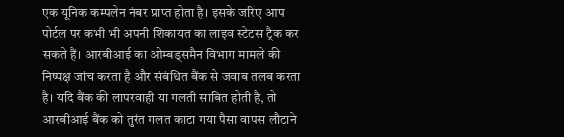एक यूनिक कम्पलेन नंबर प्राप्त होता है। इसके जरिए आप पोर्टल पर कभी भी अपनी शिकायत का लाइव स्टेटस ट्रैक कर सकते हैं। आरबीआई का ओम्बड्समैन विभाग मामले की निष्पक्ष जांच करता है और संबंधित बैंक से जवाब तलब करता है। यदि बैंक की लापरवाही या गलती साबित होती है, तो आरबीआई बैंक को तुरंत गलत काटा गया पैसा वापस लौटाने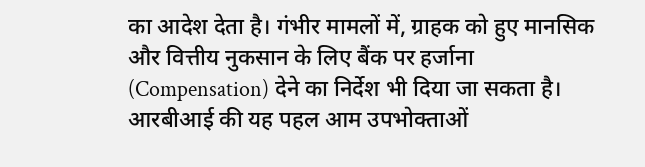का आदेश देता है। गंभीर मामलों में, ग्राहक को हुए मानसिक और वित्तीय नुकसान के लिए बैंक पर हर्जाना (Compensation) देने का निर्देश भी दिया जा सकता है।
आरबीआई की यह पहल आम उपभोक्ताओं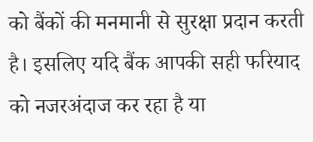को बैंकों की मनमानी से सुरक्षा प्रदान करती है। इसलिए यदि बैंक आपकी सही फरियाद को नजरअंदाज कर रहा है या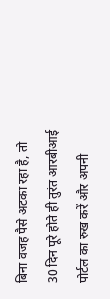बिना वजह पैसे अटका रहा है, तो 30 दिन पूरे होते ही तुरंत आरबीआई पोर्टल का रुख करें और अपनी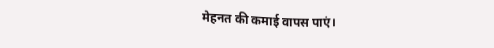मेहनत की कमाई वापस पाएं।